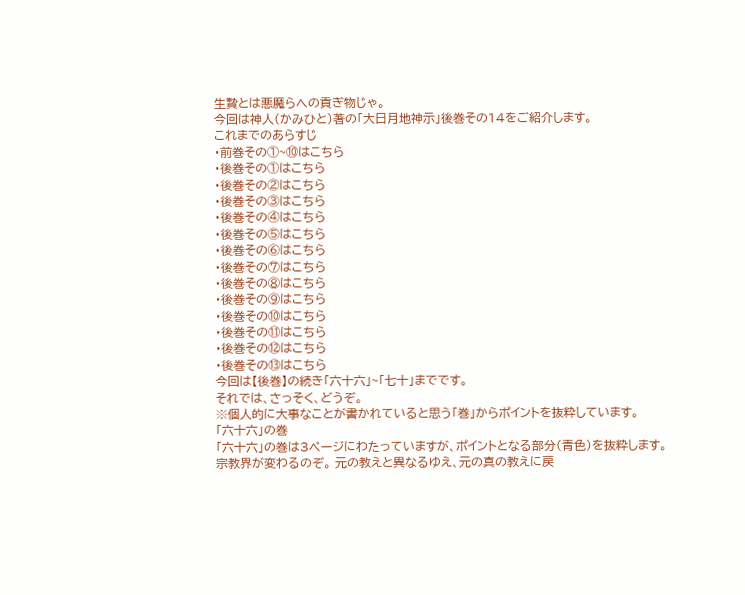生贄とは悪魔らへの貢ぎ物じゃ。
今回は神人(かみひと)著の「大日月地神示」後巻その14をご紹介します。
これまでのあらすじ
・前巻その①~⑩はこちら
・後巻その①はこちら
・後巻その②はこちら
・後巻その③はこちら
・後巻その④はこちら
・後巻その⑤はこちら
・後巻その⑥はこちら
・後巻その⑦はこちら
・後巻その⑧はこちら
・後巻その⑨はこちら
・後巻その⑩はこちら
・後巻その⑪はこちら
・後巻その⑫はこちら
・後巻その⑬はこちら
今回は【後巻】の続き「六十六」~「七十」までです。
それでは、さっそく、どうぞ。
※個人的に大事なことが書かれていると思う「巻」からポイントを抜粋しています。
「六十六」の巻
「六十六」の巻は3ページにわたっていますが、ポイントとなる部分(青色)を抜粋します。
宗教界が変わるのぞ。 元の教えと異なるゆえ、元の真の教えに戻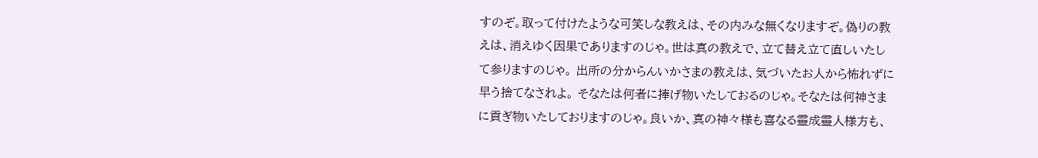すのぞ。取って付けたような可笑しな教えは、その内みな無くなりますぞ。偽りの教えは、消えゆく因果でありますのじゃ。世は真の教えで、立て替え立て直しいたして参りますのじゃ。 出所の分からんいかさまの教えは、気づいたお人から怖れずに早う捨てなされよ。 そなたは何者に捧げ物いたしておるのじゃ。そなたは何神さまに貢ぎ物いたしておりますのじゃ。良いか、真の神々様も喜なる靈成靈人様方も、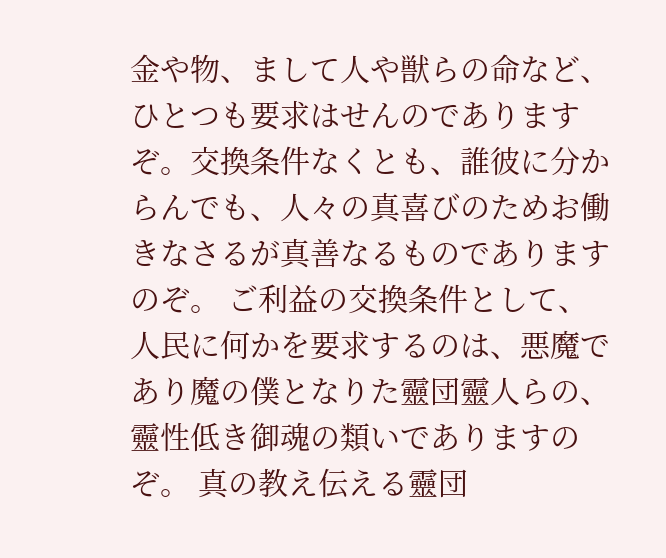金や物、まして人や獣らの命など、ひとつも要求はせんのでありますぞ。交換条件なくとも、誰彼に分からんでも、人々の真喜びのためお働きなさるが真善なるものでありますのぞ。 ご利益の交換条件として、人民に何かを要求するのは、悪魔であり魔の僕となりた靈団靈人らの、靈性低き御魂の類いでありますのぞ。 真の教え伝える靈団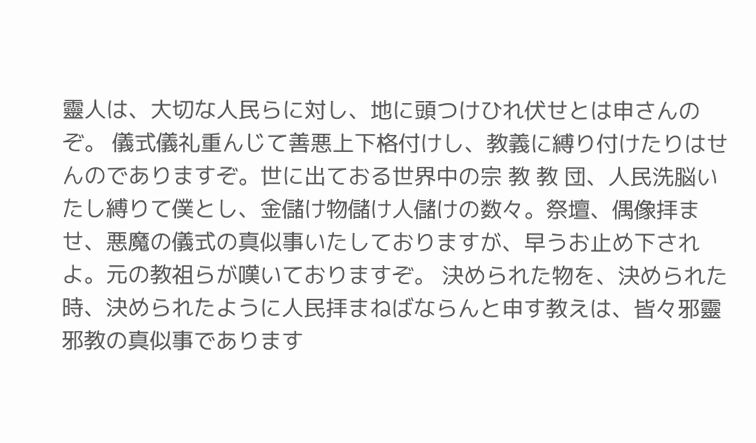靈人は、大切な人民らに対し、地に頭つけひれ伏せとは申さんのぞ。 儀式儀礼重んじて善悪上下格付けし、教義に縛り付けたりはせんのでありますぞ。世に出ておる世界中の宗 教 教 団、人民洗脳いたし縛りて僕とし、金儲け物儲け人儲けの数々。祭壇、偶像拝ませ、悪魔の儀式の真似事いたしておりますが、早うお止め下されよ。元の教祖らが嘆いておりますぞ。 決められた物を、決められた時、決められたように人民拝まねばならんと申す教えは、皆々邪靈邪教の真似事であります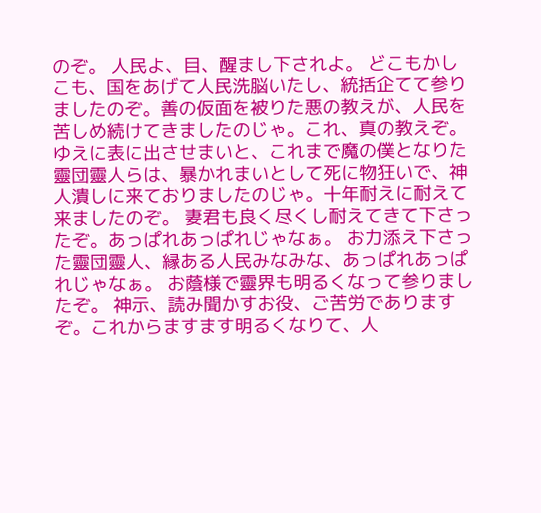のぞ。 人民よ、目、醒まし下されよ。 どこもかしこも、国をあげて人民洗脳いたし、統括企てて参りましたのぞ。善の仮面を被りた悪の教えが、人民を苦しめ続けてきましたのじゃ。これ、真の教えぞ。 ゆえに表に出させまいと、これまで魔の僕となりた靈団靈人らは、暴かれまいとして死に物狂いで、神人潰しに来ておりましたのじゃ。十年耐えに耐えて来ましたのぞ。 妻君も良く尽くし耐えてきて下さったぞ。あっぱれあっぱれじゃなぁ。 お力添え下さった靈団靈人、縁ある人民みなみな、あっぱれあっぱれじゃなぁ。 お蔭様で靈界も明るくなって参りましたぞ。 神示、読み聞かすお役、ご苦労でありますぞ。これからますます明るくなりて、人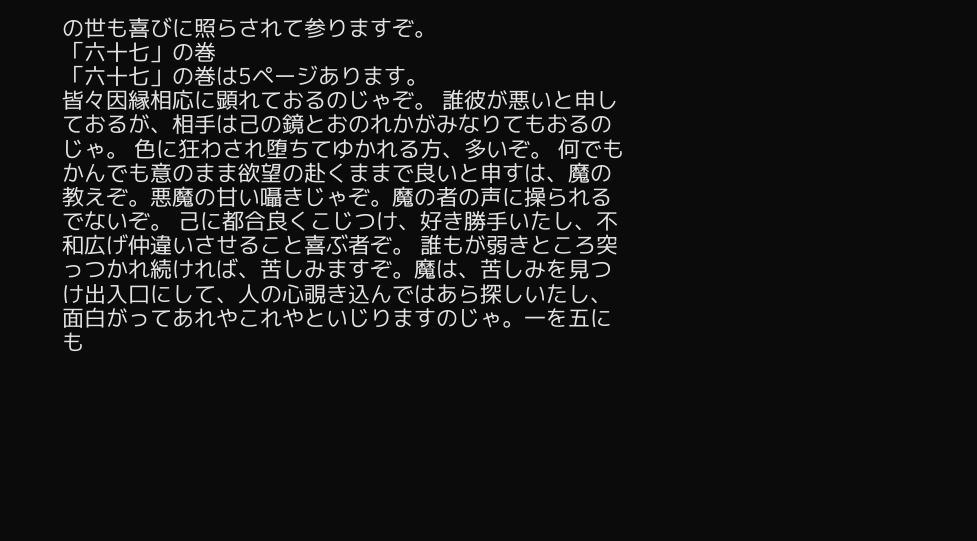の世も喜びに照らされて参りますぞ。
「六十七」の巻
「六十七」の巻は5ページあります。
皆々因縁相応に顕れておるのじゃぞ。 誰彼が悪いと申しておるが、相手は己の鏡とおのれかがみなりてもおるのじゃ。 色に狂わされ堕ちてゆかれる方、多いぞ。 何でもかんでも意のまま欲望の赴くままで良いと申すは、魔の教えぞ。悪魔の甘い囁きじゃぞ。魔の者の声に操られるでないぞ。 己に都合良くこじつけ、好き勝手いたし、不和広げ仲違いさせること喜ぶ者ぞ。 誰もが弱きところ突っつかれ続ければ、苦しみますぞ。魔は、苦しみを見つけ出入口にして、人の心覗き込んではあら探しいたし、面白がってあれやこれやといじりますのじゃ。一を五にも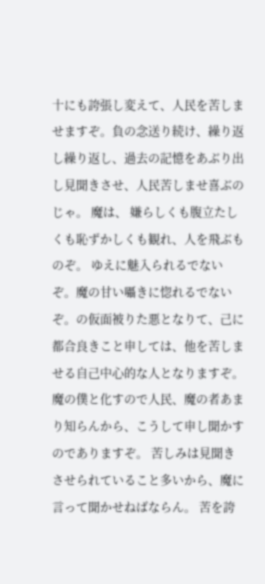十にも誇張し変えて、人民を苦しませますぞ。負の念送り続け、繰り返し繰り返し、過去の記憶をあぶり出し見聞きさせ、人民苦しませ喜ぶのじゃ。 魔は、 嫌らしくも腹立たしくも恥ずかしくも観れ、人を飛ぶものぞ。 ゆえに魅入られるでないぞ。魔の甘い囁きに惚れるでないぞ。の仮面被りた悪となりて、己に都合良きこと申しては、他を苦しませる自己中心的な人となりますぞ。 魔の僕と化すので人民、魔の者あまり知らんから、こうして申し聞かすのでありますぞ。 苦しみは見聞きさせられていること多いから、魔に言って聞かせねばならん。 苦を誇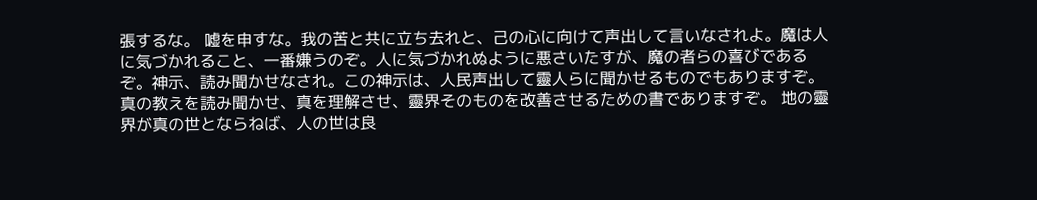張するな。 嘘を申すな。我の苦と共に立ち去れと、己の心に向けて声出して言いなされよ。魔は人に気づかれること、一番嫌うのぞ。人に気づかれぬように悪さいたすが、魔の者らの喜びであるぞ。神示、読み聞かせなされ。この神示は、人民声出して靈人らに聞かせるものでもありますぞ。 真の教えを読み聞かせ、真を理解させ、靈界そのものを改善させるための書でありますぞ。 地の靈界が真の世とならねば、人の世は良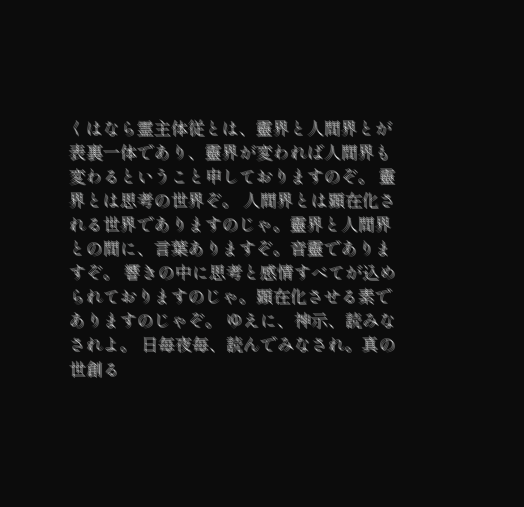くはなら霊主体従とは、靈界と人間界とが表裏一体であり、靈界が変われば人間界も変わるということ申しておりますのぞ。 靈界とは思考の世界ぞ。 人間界とは顕在化される世界でありますのじゃ。靈界と人間界との間に、言葉ありますぞ。音靈でありますぞ。 響きの中に思考と感情すべてが込められておりますのじゃ。顕在化させる素でありますのじゃぞ。 ゆえに、神示、読みなされよ。 日毎夜毎、読んでみなされ。真の世創る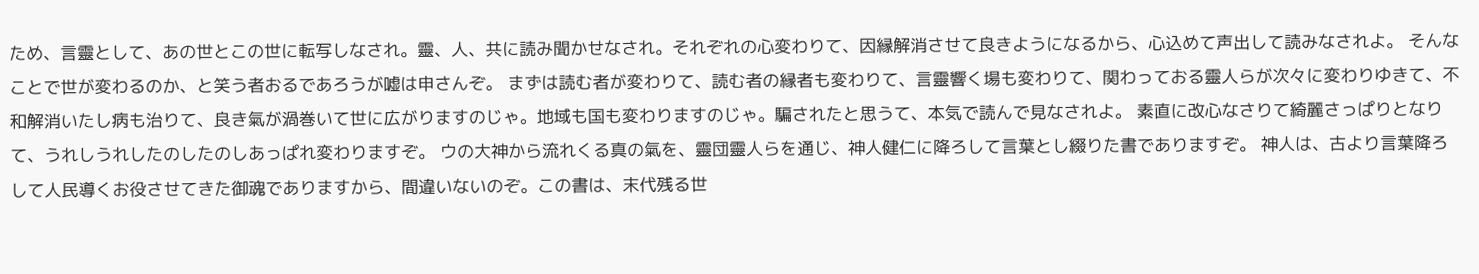ため、言靈として、あの世とこの世に転写しなされ。靈、人、共に読み聞かせなされ。それぞれの心変わりて、因縁解消させて良きようになるから、心込めて声出して読みなされよ。 そんなことで世が変わるのか、と笑う者おるであろうが嘘は申さんぞ。 まずは読む者が変わりて、読む者の縁者も変わりて、言靈響く場も変わりて、関わっておる靈人らが次々に変わりゆきて、不和解消いたし病も治りて、良き氣が渦巻いて世に広がりますのじゃ。地域も国も変わりますのじゃ。騙されたと思うて、本気で読んで見なされよ。 素直に改心なさりて綺麗さっぱりとなりて、うれしうれしたのしたのしあっぱれ変わりますぞ。 ウの大神から流れくる真の氣を、靈団靈人らを通じ、神人健仁に降ろして言葉とし綴りた書でありますぞ。 神人は、古より言葉降ろして人民導くお役させてきた御魂でありますから、間違いないのぞ。この書は、末代残る世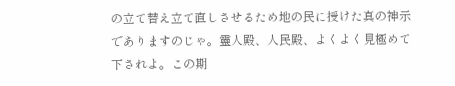の立て替え立て直しさせるため地の民に授けた真の神示でありますのじゃ。靈人殿、人民殿、よくよく見極めて下されよ。この期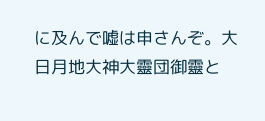に及んで嘘は申さんぞ。大日月地大神大靈団御靈と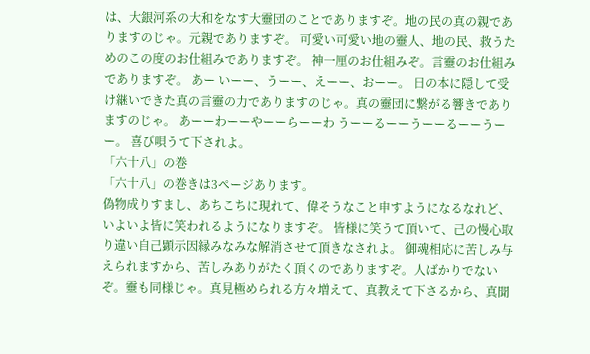は、大銀河系の大和をなす大靈団のことでありますぞ。地の民の真の親でありますのじゃ。元親でありますぞ。 可愛い可愛い地の靈人、地の民、救うためのこの度のお仕組みでありますぞ。 神一厘のお仕組みぞ。言靈のお仕組みでありますぞ。 あー いーー、うーー、えーー、おーー。 日の本に隠して受け継いできた真の言靈の力でありますのじゃ。真の靈団に繋がる響きでありますのじゃ。 あーーわーーやーーらーーわ うーーるーーうーーるーーうーー。 喜び唄うて下されよ。
「六十八」の巻
「六十八」の巻きは3ページあります。
偽物成りすまし、あちこちに現れて、偉そうなこと申すようになるなれど、いよいよ皆に笑われるようになりますぞ。 皆様に笑うて頂いて、己の慢心取り違い自己顕示因縁みなみな解消させて頂きなされよ。 御魂相応に苦しみ与えられますから、苦しみありがたく頂くのでありますぞ。人ばかりでないぞ。靈も同様じゃ。真見極められる方々増えて、真教えて下さるから、真聞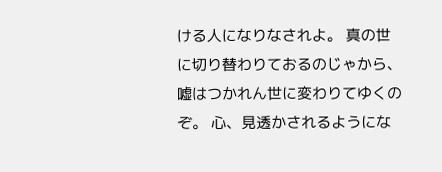ける人になりなされよ。 真の世に切り替わりておるのじゃから、嘘はつかれん世に変わりてゆくのぞ。 心、見透かされるようにな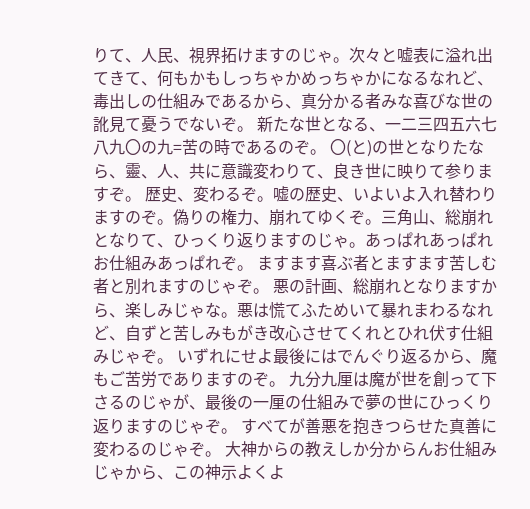りて、人民、視界拓けますのじゃ。次々と嘘表に溢れ出てきて、何もかもしっちゃかめっちゃかになるなれど、毒出しの仕組みであるから、真分かる者みな喜びな世の訛見て憂うでないぞ。 新たな世となる、一二三四五六七八九〇の九=苦の時であるのぞ。 〇(と)の世となりたなら、靈、人、共に意識変わりて、良き世に映りて参りますぞ。 歴史、変わるぞ。嘘の歴史、いよいよ入れ替わりますのぞ。偽りの権力、崩れてゆくぞ。三角山、総崩れとなりて、ひっくり返りますのじゃ。あっぱれあっぱれお仕組みあっぱれぞ。 ますます喜ぶ者とますます苦しむ者と別れますのじゃぞ。 悪の計画、総崩れとなりますから、楽しみじゃな。悪は慌てふためいて暴れまわるなれど、自ずと苦しみもがき改心させてくれとひれ伏す仕組みじゃぞ。 いずれにせよ最後にはでんぐり返るから、魔もご苦労でありますのぞ。 九分九厘は魔が世を創って下さるのじゃが、最後の一厘の仕組みで夢の世にひっくり返りますのじゃぞ。 すべてが善悪を抱きつらせた真善に変わるのじゃぞ。 大神からの教えしか分からんお仕組みじゃから、この神示よくよ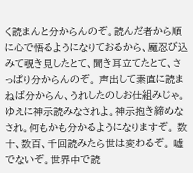く読まんと分からんのぞ。読んだ者から順に心で悟るようになりておるから、魔忍び込みて覗き見したとて、聞き耳立てたとて、さっぱり分からんのぞ。 声出して素直に読まねば分からん、うれしたのしお仕組みじゃ。 ゆえに神示読みなされよ。神示抱き締めなされ。何もかも分かるようになりますぞ。 数十、数百、千回読みたら世は変わるぞ。 嘘でないぞ。世界中で読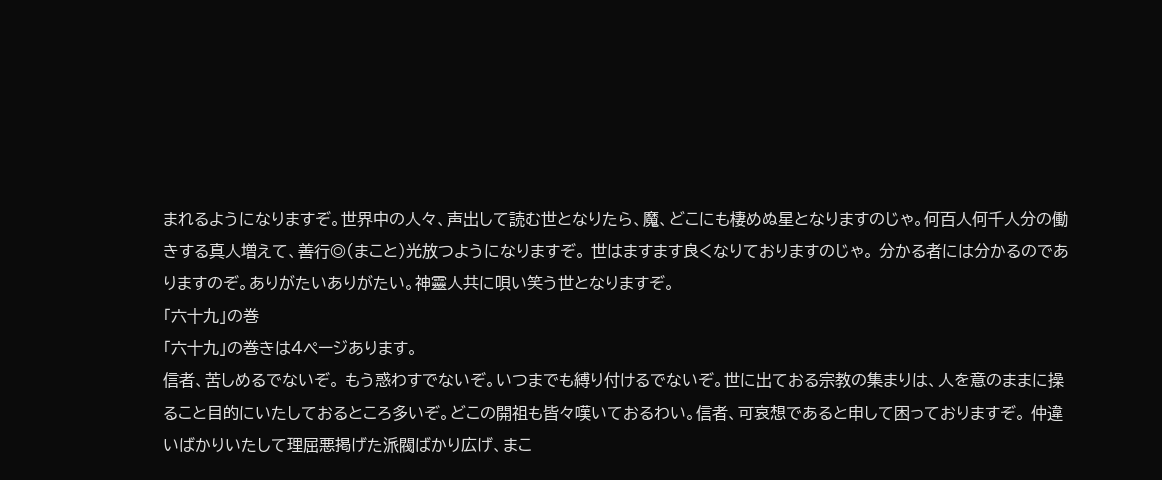まれるようになりますぞ。世界中の人々、声出して読む世となりたら、魔、どこにも棲めぬ星となりますのじゃ。何百人何千人分の働きする真人増えて、善行◎(まこと)光放つようになりますぞ。 世はますます良くなりておりますのじゃ。 分かる者には分かるのでありますのぞ。ありがたいありがたい。神靈人共に唄い笑う世となりますぞ。
「六十九」の巻
「六十九」の巻きは4ページあります。
信者、苦しめるでないぞ。 もう惑わすでないぞ。いつまでも縛り付けるでないぞ。世に出ておる宗教の集まりは、人を意のままに操ること目的にいたしておるところ多いぞ。どこの開祖も皆々嘆いておるわい。信者、可哀想であると申して困っておりますぞ。 仲違いばかりいたして理屈悪掲げた派閥ばかり広げ、まこ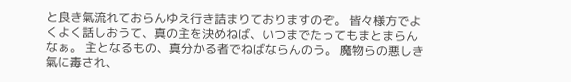と良き氣流れておらんゆえ行き詰まりておりますのぞ。 皆々様方でよくよく話しおうて、真の主を決めねば、いつまでたってもまとまらんなぁ。 主となるもの、真分かる者でねばならんのう。 魔物らの悪しき氣に毒され、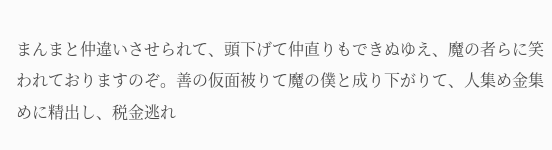まんまと仲違いさせられて、頭下げて仲直りもできぬゆえ、魔の者らに笑われておりますのぞ。善の仮面被りて魔の僕と成り下がりて、人集め金集めに精出し、税金逃れ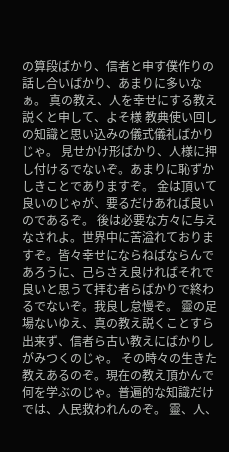の算段ばかり、信者と申す僕作りの話し合いばかり、あまりに多いなぁ。 真の教え、人を幸せにする教え説くと申して、よそ様 教典使い回しの知識と思い込みの儀式儀礼ばかりじゃ。 見せかけ形ばかり、人様に押し付けるでないぞ。あまりに恥ずかしきことでありますぞ。 金は頂いて良いのじゃが、要るだけあれば良いのであるぞ。 後は必要な方々に与えなされよ。世界中に苦溢れておりますぞ。皆々幸せにならねばならんであろうに、己らさえ良ければそれで良いと思うて拝む者らばかりで終わるでないぞ。我良し怠慢ぞ。 靈の足場ないゆえ、真の教え説くことすら出来ず、信者ら古い教えにばかりしがみつくのじゃ。 その時々の生きた教えあるのぞ。現在の教え頂かんで何を学ぶのじゃ。普遍的な知識だけでは、人民救われんのぞ。 靈、人、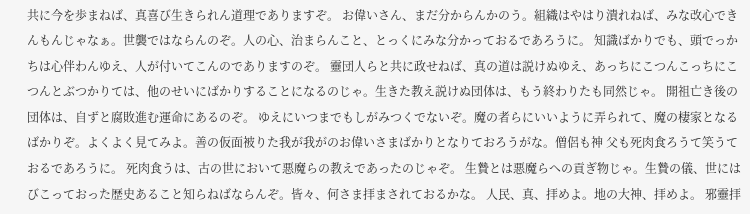共に今を歩まねば、真喜び生きられん道理でありますぞ。 お偉いさん、まだ分からんかのう。組織はやはり潰れねば、みな改心できんもんじゃなぁ。世襲ではならんのぞ。人の心、治まらんこと、とっくにみな分かっておるであろうに。 知識ばかりでも、頭でっかちは心伴わんゆえ、人が付いてこんのでありますのぞ。 靈団人らと共に政せねば、真の道は説けぬゆえ、あっちにこつんこっちにこつんとぶつかりては、他のせいにばかりすることになるのじゃ。生きた教え説けぬ団体は、もう終わりたも同然じゃ。 開祖亡き後の団体は、自ずと腐敗進む運命にあるのぞ。 ゆえにいつまでもしがみつくでないぞ。魔の者らにいいように弄られて、魔の棲家となるばかりぞ。よくよく見てみよ。善の仮面被りた我が我がのお偉いさまばかりとなりておろうがな。僧侶も神 父も死肉食ろうて笑うておるであろうに。 死肉食うは、古の世において悪魔らの教えであったのじゃぞ。 生贄とは悪魔らへの貢ぎ物じゃ。生贄の儀、世にはびこっておった歴史あること知らねばならんぞ。皆々、何さま拝まされておるかな。 人民、真、拝めよ。地の大神、拝めよ。 邪靈拝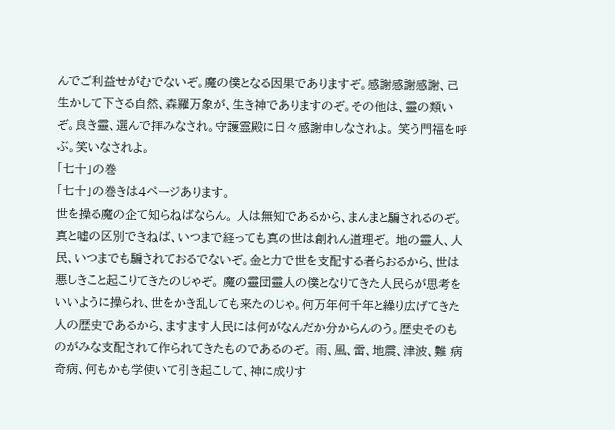んでご利益せがむでないぞ。魔の僕となる因果でありますぞ。感謝感謝感謝、己生かして下さる自然、森羅万象が、生き神でありますのぞ。その他は、靈の類いぞ。良き靈、選んで拝みなされ。守護霊殿に日々感謝申しなされよ。 笑う門福を呼ぶ。笑いなされよ。
「七十」の巻
「七十」の巻きは4ページあります。
世を操る魔の企て知らねばならん。 人は無知であるから、まんまと騙されるのぞ。 真と嘘の区別できねば、いつまで経っても真の世は創れん道理ぞ。 地の靈人、人民、いつまでも騙されておるでないぞ。金と力で世を支配する者らおるから、世は悪しきこと起こりてきたのじゃぞ。 魔の靈団靈人の僕となりてきた人民らが思考をいいように操られ、世をかき乱しても来たのじゃ。何万年何千年と繰り広げてきた人の歴史であるから、ますます人民には何がなんだか分からんのう。歴史そのものがみな支配されて作られてきたものであるのぞ。 雨、風、雷、地震、津波、難 病 奇病、何もかも学使いて引き起こして、神に成りす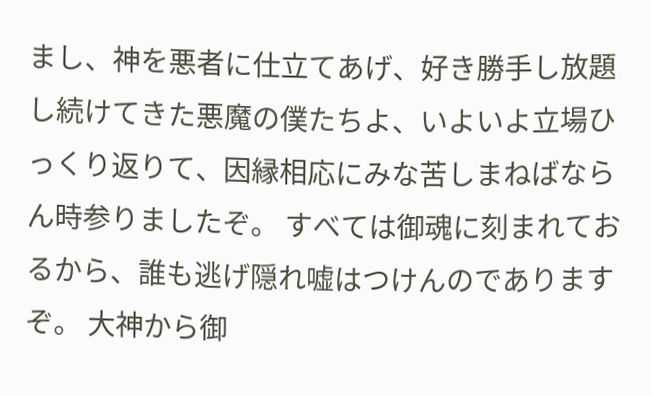まし、神を悪者に仕立てあげ、好き勝手し放題し続けてきた悪魔の僕たちよ、いよいよ立場ひっくり返りて、因縁相応にみな苦しまねばならん時参りましたぞ。 すべては御魂に刻まれておるから、誰も逃げ隠れ嘘はつけんのでありますぞ。 大神から御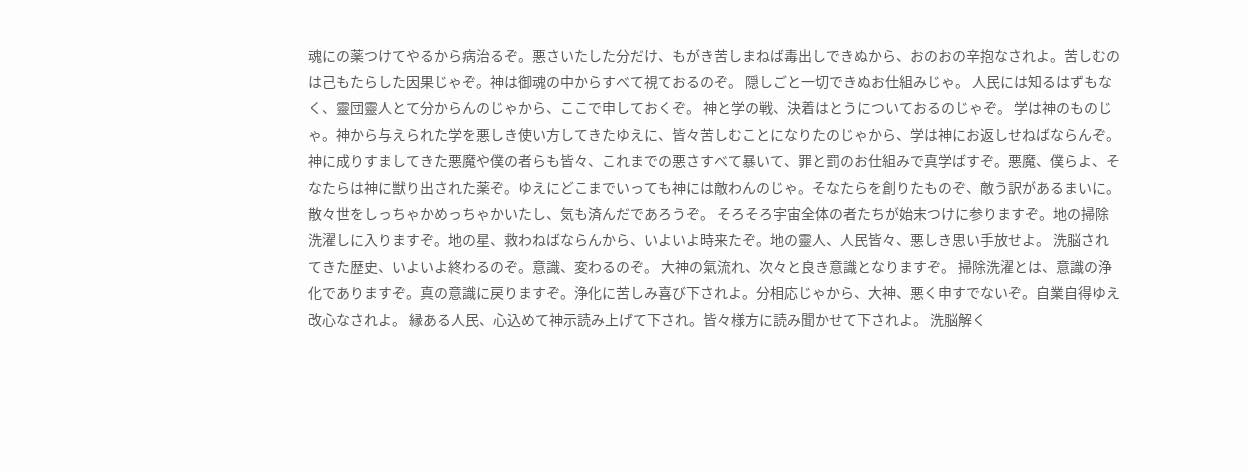魂にの薬つけてやるから病治るぞ。悪さいたした分だけ、もがき苦しまねば毒出しできぬから、おのおの辛抱なされよ。苦しむのは己もたらした因果じゃぞ。神は御魂の中からすべて視ておるのぞ。 隠しごと一切できぬお仕組みじゃ。 人民には知るはずもなく、靈団靈人とて分からんのじゃから、ここで申しておくぞ。 神と学の戦、決着はとうについておるのじゃぞ。 学は神のものじゃ。神から与えられた学を悪しき使い方してきたゆえに、皆々苦しむことになりたのじゃから、学は神にお返しせねばならんぞ。 神に成りすましてきた悪魔や僕の者らも皆々、これまでの悪さすべて暴いて、罪と罰のお仕組みで真学ばすぞ。悪魔、僕らよ、そなたらは神に獣り出された薬ぞ。ゆえにどこまでいっても神には敵わんのじゃ。そなたらを創りたものぞ、敵う訳があるまいに。 散々世をしっちゃかめっちゃかいたし、気も済んだであろうぞ。 そろそろ宇宙全体の者たちが始末つけに参りますぞ。地の掃除洗濯しに入りますぞ。地の星、救わねばならんから、いよいよ時来たぞ。地の靈人、人民皆々、悪しき思い手放せよ。 洗脳されてきた歴史、いよいよ終わるのぞ。意識、変わるのぞ。 大神の氣流れ、次々と良き意識となりますぞ。 掃除洗濯とは、意識の浄化でありますぞ。真の意識に戻りますぞ。浄化に苦しみ喜び下されよ。分相応じゃから、大神、悪く申すでないぞ。自業自得ゆえ改心なされよ。 縁ある人民、心込めて神示読み上げて下され。皆々様方に読み聞かせて下されよ。 洗脳解く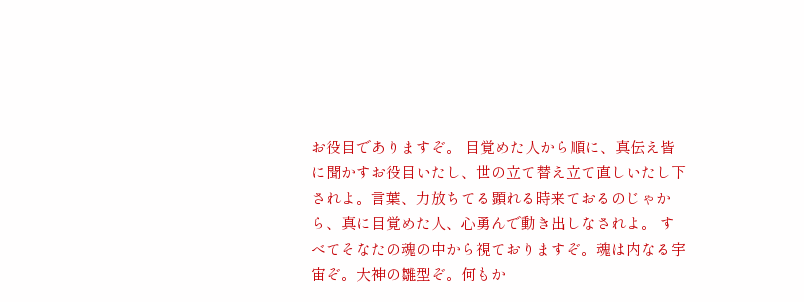お役目でありますぞ。 目覚めた人から順に、真伝え皆に聞かすお役目いたし、世の立て替え立て直しいたし下されよ。言葉、力放ちてる顕れる時来ておるのじゃから、真に目覚めた人、心勇んで動き出しなされよ。 すべてそなたの魂の中から視ておりますぞ。魂は内なる宇宙ぞ。大神の雛型ぞ。何もか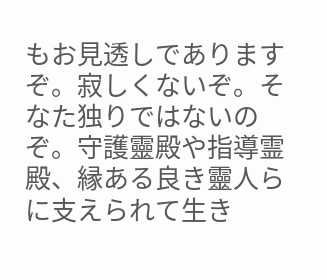もお見透しでありますぞ。寂しくないぞ。そなた独りではないのぞ。守護靈殿や指導霊殿、縁ある良き靈人らに支えられて生き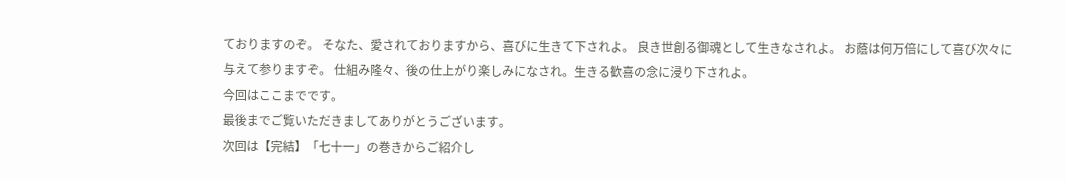ておりますのぞ。 そなた、愛されておりますから、喜びに生きて下されよ。 良き世創る御魂として生きなされよ。 お蔭は何万倍にして喜び次々に与えて参りますぞ。 仕組み隆々、後の仕上がり楽しみになされ。生きる歓喜の念に浸り下されよ。
今回はここまでです。
最後までご覧いただきましてありがとうございます。
次回は【完結】「七十一」の巻きからご紹介し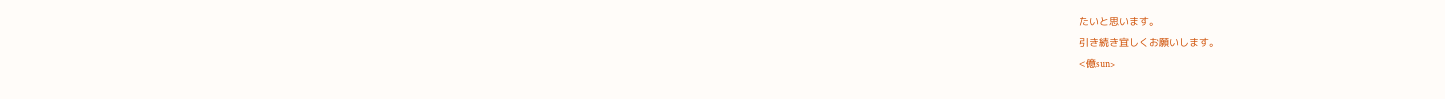たいと思います。
引き続き宜しくお願いします。
<億sun>